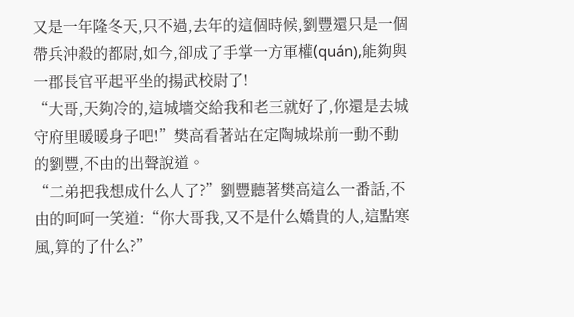又是一年隆冬天,只不過,去年的這個時候,劉豐還只是一個帶兵沖殺的都尉,如今,卻成了手掌一方軍權(quán),能夠與一郡長官平起平坐的揚武校尉了!
“大哥,天夠冷的,這城墻交給我和老三就好了,你還是去城守府里暖暖身子吧!”樊高看著站在定陶城垛前一動不動的劉豐,不由的出聲說道。
“二弟把我想成什么人了?”劉豐聽著樊高這么一番話,不由的呵呵一笑道:“你大哥我,又不是什么嬌貴的人,這點寒風,算的了什么?”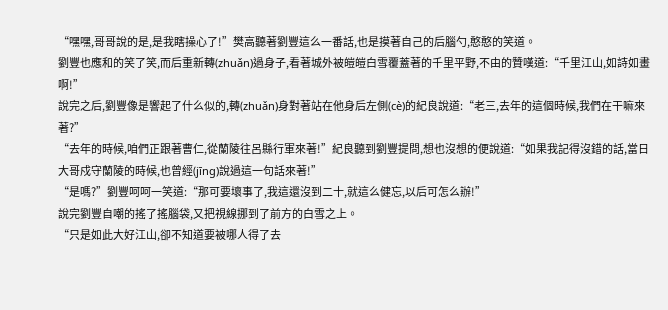“嘿嘿,哥哥說的是,是我瞎操心了!”樊高聽著劉豐這么一番話,也是摸著自己的后腦勺,憨憨的笑道。
劉豐也應和的笑了笑,而后重新轉(zhuǎn)過身子,看著城外被皚皚白雪覆蓋著的千里平野,不由的贊嘆道:“千里江山,如詩如畫啊!”
說完之后,劉豐像是響起了什么似的,轉(zhuǎn)身對著站在他身后左側(cè)的紀良說道:“老三,去年的這個時候,我們在干嘛來著?”
“去年的時候,咱們正跟著曹仁,從蘭陵往呂縣行軍來著!”紀良聽到劉豐提問,想也沒想的便說道:“如果我記得沒錯的話,當日大哥戍守蘭陵的時候,也曾經(jīng)說過這一句話來著!”
“是嗎?”劉豐呵呵一笑道:“那可要壞事了,我這還沒到二十,就這么健忘,以后可怎么辦!”
說完劉豐自嘲的搖了搖腦袋,又把視線挪到了前方的白雪之上。
“只是如此大好江山,卻不知道要被哪人得了去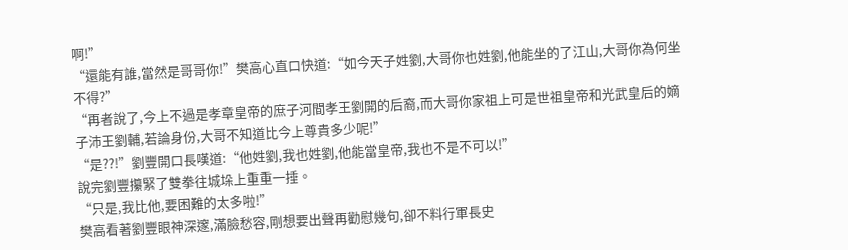啊!”
“還能有誰,當然是哥哥你!”樊高心直口快道:“如今天子姓劉,大哥你也姓劉,他能坐的了江山,大哥你為何坐不得?”
“再者說了,今上不過是孝章皇帝的庶子河間孝王劉開的后裔,而大哥你家祖上可是世祖皇帝和光武皇后的嫡子沛王劉輔,若論身份,大哥不知道比今上尊貴多少呢!”
“是??!”劉豐開口長嘆道:“他姓劉,我也姓劉,他能當皇帝,我也不是不可以!”
說完劉豐攥緊了雙拳往城垛上重重一捶。
“只是,我比他,要困難的太多啦!”
樊高看著劉豐眼神深邃,滿臉愁容,剛想要出聲再勸慰幾句,卻不料行軍長史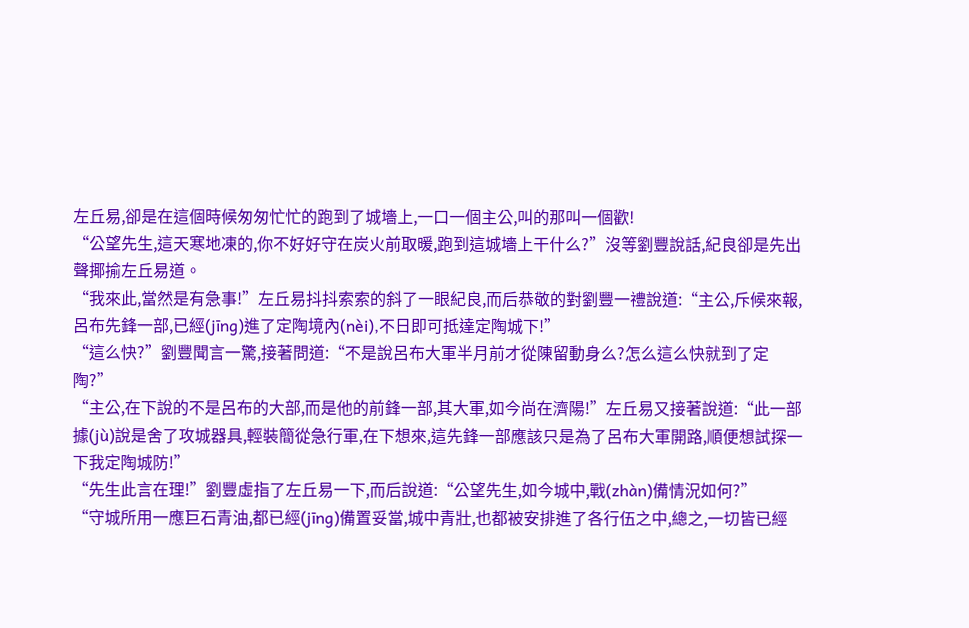左丘易,卻是在這個時候匆匆忙忙的跑到了城墻上,一口一個主公,叫的那叫一個歡!
“公望先生,這天寒地凍的,你不好好守在炭火前取暖,跑到這城墻上干什么?”沒等劉豐說話,紀良卻是先出聲揶揄左丘易道。
“我來此,當然是有急事!”左丘易抖抖索索的斜了一眼紀良,而后恭敬的對劉豐一禮說道:“主公,斥候來報,呂布先鋒一部,已經(jīng)進了定陶境內(nèi),不日即可抵達定陶城下!”
“這么快?”劉豐聞言一驚,接著問道:“不是說呂布大軍半月前才從陳留動身么?怎么這么快就到了定陶?”
“主公,在下說的不是呂布的大部,而是他的前鋒一部,其大軍,如今尚在濟陽!”左丘易又接著說道:“此一部據(jù)說是舍了攻城器具,輕裝簡從急行軍,在下想來,這先鋒一部應該只是為了呂布大軍開路,順便想試探一下我定陶城防!”
“先生此言在理!”劉豐虛指了左丘易一下,而后說道:“公望先生,如今城中,戰(zhàn)備情況如何?”
“守城所用一應巨石青油,都已經(jīng)備置妥當,城中青壯,也都被安排進了各行伍之中,總之,一切皆已經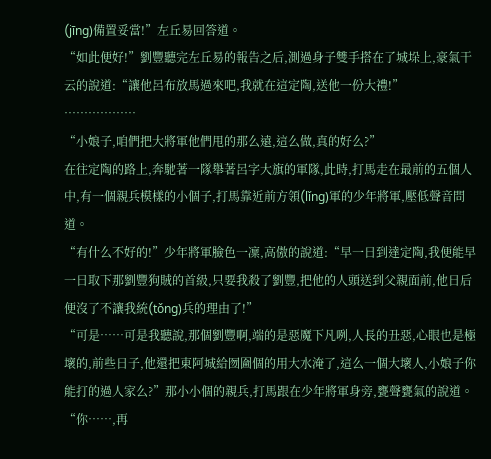(jīng)備置妥當!”左丘易回答道。
“如此便好!”劉豐聽完左丘易的報告之后,測過身子雙手搭在了城垛上,豪氣干云的說道:“讓他呂布放馬過來吧,我就在這定陶,送他一份大禮!”
………………
“小娘子,咱們把大將軍他們甩的那么遠,這么做,真的好么?”
在往定陶的路上,奔馳著一隊舉著呂字大旗的軍隊,此時,打馬走在最前的五個人中,有一個親兵模樣的小個子,打馬靠近前方領(lǐng)軍的少年將軍,壓低聲音問道。
“有什么不好的!”少年將軍臉色一凜,高傲的說道:“早一日到達定陶,我便能早一日取下那劉豐狗賊的首級,只要我殺了劉豐,把他的人頭送到父親面前,他日后便沒了不讓我統(tǒng)兵的理由了!”
“可是……可是我聽說,那個劉豐啊,端的是惡魔下凡咧,人長的丑惡,心眼也是極壞的,前些日子,他還把東阿城給囫圇個的用大水淹了,這么一個大壞人,小娘子你能打的過人家么?”那小小個的親兵,打馬跟在少年將軍身旁,甕聲甕氣的說道。
“你……,再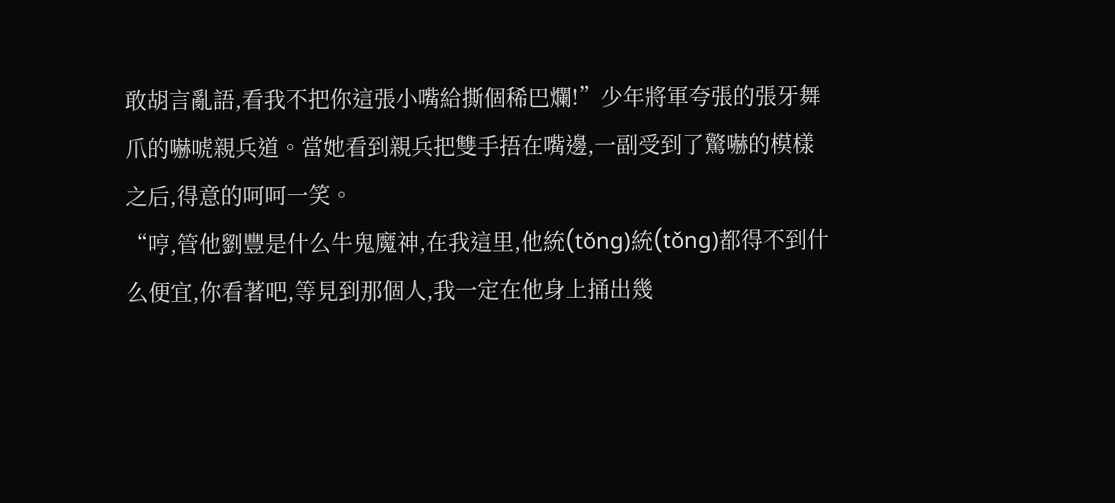敢胡言亂語,看我不把你這張小嘴給撕個稀巴爛!”少年將軍夸張的張牙舞爪的嚇唬親兵道。當她看到親兵把雙手捂在嘴邊,一副受到了驚嚇的模樣之后,得意的呵呵一笑。
“哼,管他劉豐是什么牛鬼魔神,在我這里,他統(tǒng)統(tǒng)都得不到什么便宜,你看著吧,等見到那個人,我一定在他身上捅出幾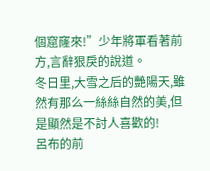個窟窿來!”少年將軍看著前方,言辭狠戾的說道。
冬日里,大雪之后的艷陽天,雖然有那么一絲絲自然的美,但是顯然是不討人喜歡的!
呂布的前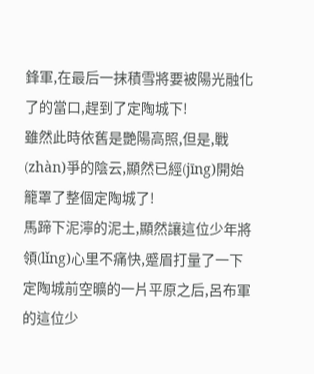鋒軍,在最后一抹積雪將要被陽光融化了的當口,趕到了定陶城下!
雖然此時依舊是艷陽高照,但是,戰(zhàn)爭的陰云,顯然已經(jīng)開始籠罩了整個定陶城了!
馬蹄下泥濘的泥土,顯然讓這位少年將領(lǐng)心里不痛快,蹙眉打量了一下定陶城前空曠的一片平原之后,呂布軍的這位少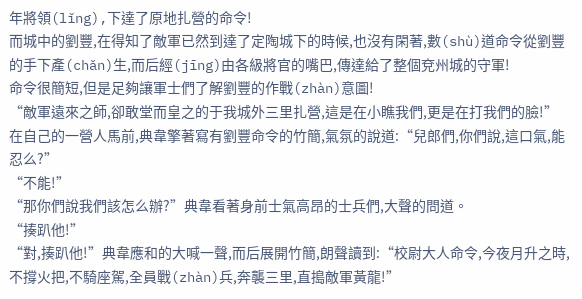年將領(lǐng),下達了原地扎營的命令!
而城中的劉豐,在得知了敵軍已然到達了定陶城下的時候,也沒有閑著,數(shù)道命令從劉豐的手下產(chǎn)生,而后經(jīng)由各級將官的嘴巴,傳達給了整個兗州城的守軍!
命令很簡短,但是足夠讓軍士們了解劉豐的作戰(zhàn)意圖!
“敵軍遠來之師,卻敢堂而皇之的于我城外三里扎營,這是在小瞧我們,更是在打我們的臉!”
在自己的一營人馬前,典韋擎著寫有劉豐命令的竹簡,氣氛的說道:“兒郎們,你們說,這口氣,能忍么?”
“不能!”
“那你們說我們該怎么辦?”典韋看著身前士氣高昂的士兵們,大聲的問道。
“揍趴他!”
“對,揍趴他!”典韋應和的大喊一聲,而后展開竹簡,朗聲讀到:“校尉大人命令,今夜月升之時,不撐火把,不騎座駕,全員戰(zhàn)兵,奔襲三里,直搗敵軍黃龍!”